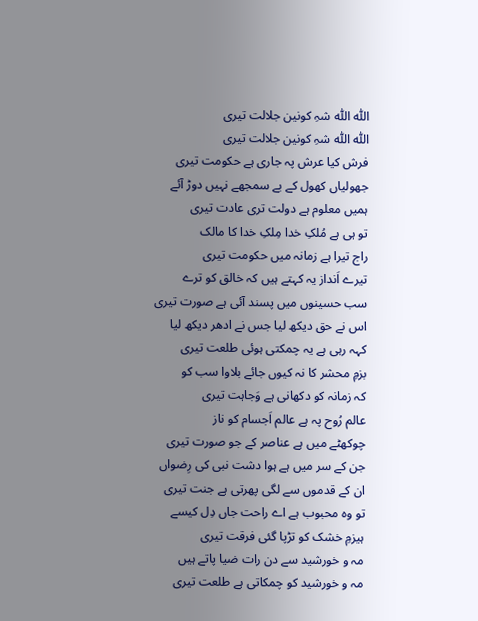اللّٰہ اللّٰہ شہِ کونین جلالت تیری
اللّٰہ اللّٰہ شہِ کونین جلالت تیری
فرش کیا عرش پہ جاری ہے حکومت تیری
جھولیاں کھول کے بے سمجھے نہیں دوڑ آئے
ہمیں معلوم ہے دولت تری عادت تیری
تو ہی ہے مُلکِ خدا مِلکِ خدا کا مالک
راج تیرا ہے زمانہ میں حکومت تیری
تیرے اَنداز یہ کہتے ہیں کہ خالق کو ترے
سب حسینوں میں پسند آئی ہے صورت تیری
اس نے حق دیکھ لیا جس نے ادھر دیکھ لیا
کہہ رہی ہے یہ چمکتی ہوئی طلعت تیری
بزمِ محشر کا نہ کیوں جائے بلاوا سب کو
کہ زمانہ کو دکھانی ہے وَجاہت تیری
عالم رُوح پہ ہے عالم اَجسام کو ناز
چوکھٹے میں ہے عناصر کے جو صورت تیری
جن کے سر میں ہے ہوا دشت نبی کی رِضواں
ان کے قدموں سے لگی پھرتی ہے جنت تیری
تو وہ محبوب ہے اے راحت جاں دِل کیسے
ہیزمِ خشک کو تڑپا گئی فرقت تیری
مہ و خورشید سے دن رات ضیا پاتے ہیں
مہ و خورشید کو چمکاتی ہے طلعت تیری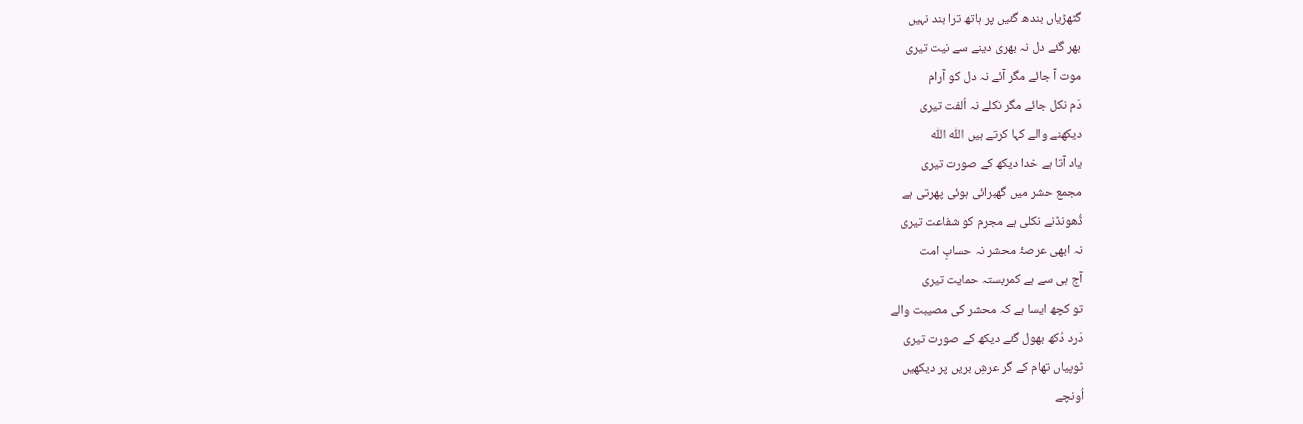گٹھڑیاں بندھ گئیں پر ہاتھ ترا بند نہیں
بھر گئے دل نہ بھری دینے سے نیت تیری
موت آ جائے مگر آئے نہ دل کو آرام
دَم نکل جائے مگر نکلے نہ اُلفت تیری
دیکھنے والے کہا کرتے ہیں اللّٰہ اللّٰہ
یاد آتا ہے خدا دیکھ کے صورت تیری
مجمع حشر میں گھبرائی ہوئی پھرتی ہے
ڈُھونڈنے نکلی ہے مجرم کو شفاعت تیری
نہ ابھی عرصۂ محشر نہ حسابِ امت
آج ہی سے ہے کمربستہ حمایت تیری
تو کچھ ایسا ہے کہ محشر کی مصیبت والے
دَرد دُکھ بھول گئے دیکھ کے صورت تیری
ٹوپیاں تھام کے گر عرشِ بریں پر دیکھیں
اُونچے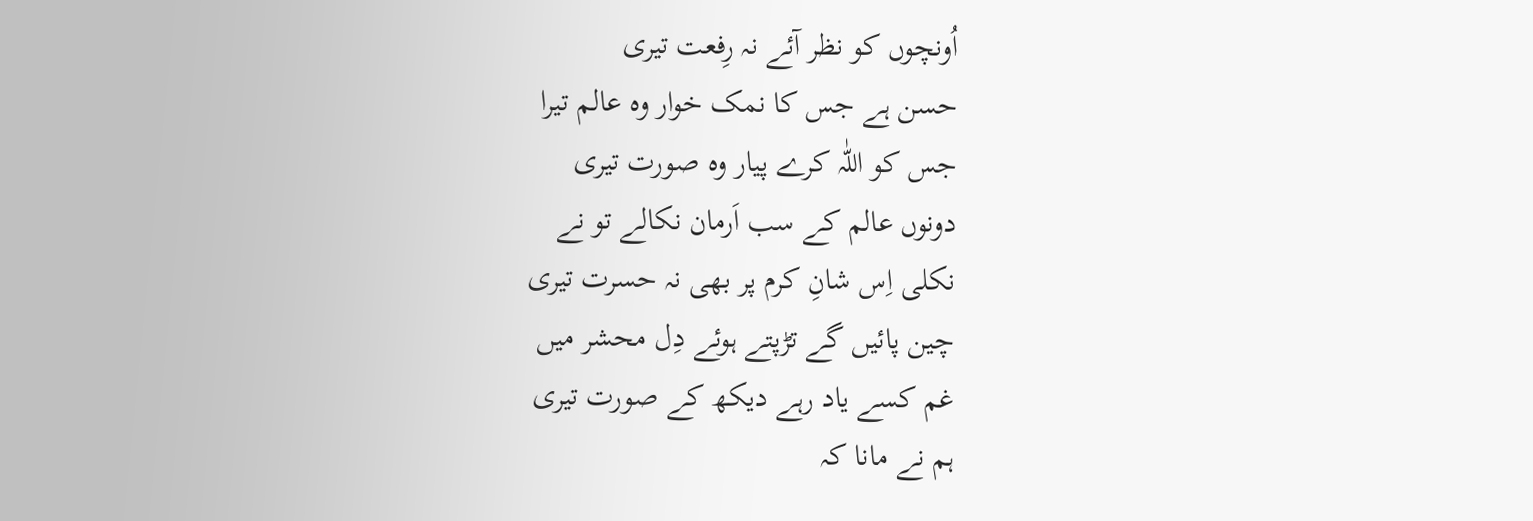اُونچوں کو نظر آئے نہ رِفعت تیری
حسن ہے جس کا نمک خوار وہ عالم تیرا
جس کو اللّٰہ کرے پیار وہ صورت تیری
دونوں عالم کے سب اَرمان نکالے تو نے
نکلی اِس شانِ کرم پر بھی نہ حسرت تیری
چین پائیں گے تڑپتے ہوئے دِل محشر میں
غم کسے یاد رہے دیکھ کے صورت تیری
ہم نے مانا کہ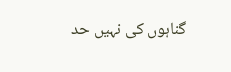گناہوں کی نہیں حد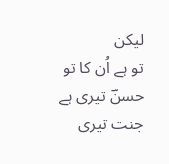لیکن
تو ہے اُن کا تو حسنؔ تیری ہے جنت تیری